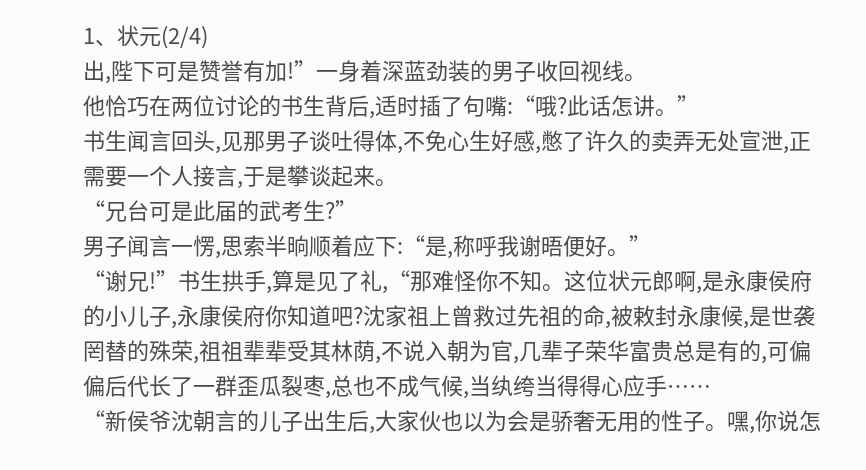1、状元(2/4)
出,陛下可是赞誉有加!”一身着深蓝劲装的男子收回视线。
他恰巧在两位讨论的书生背后,适时插了句嘴:“哦?此话怎讲。”
书生闻言回头,见那男子谈吐得体,不免心生好感,憋了许久的卖弄无处宣泄,正需要一个人接言,于是攀谈起来。
“兄台可是此届的武考生?”
男子闻言一愣,思索半晌顺着应下:“是,称呼我谢晤便好。”
“谢兄!”书生拱手,算是见了礼,“那难怪你不知。这位状元郎啊,是永康侯府的小儿子,永康侯府你知道吧?沈家祖上曾救过先祖的命,被敕封永康候,是世袭罔替的殊荣,祖祖辈辈受其林荫,不说入朝为官,几辈子荣华富贵总是有的,可偏偏后代长了一群歪瓜裂枣,总也不成气候,当纨绔当得得心应手……
“新侯爷沈朝言的儿子出生后,大家伙也以为会是骄奢无用的性子。嘿,你说怎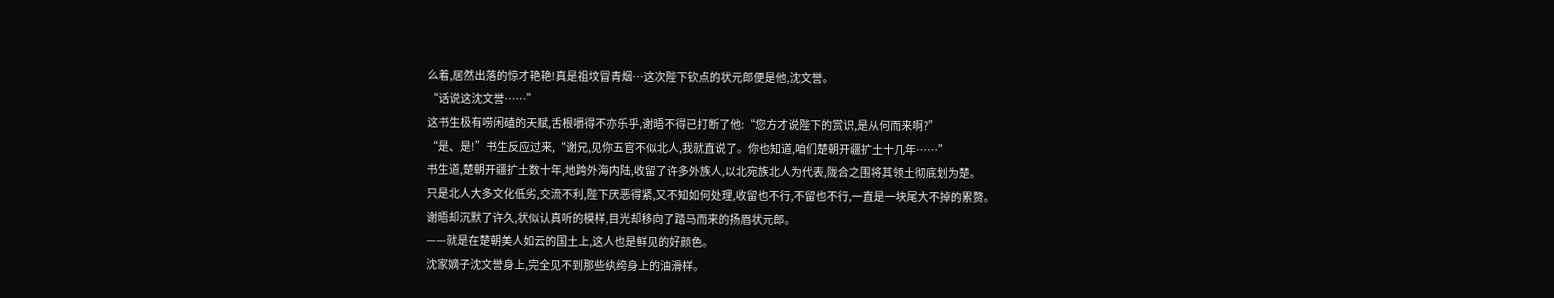么着,居然出落的惊才艳艳!真是祖坟冒青烟…这次陛下钦点的状元郎便是他,沈文誉。
“话说这沈文誉……”
这书生极有唠闲磕的天赋,舌根嚼得不亦乐乎,谢晤不得已打断了他:“您方才说陛下的赏识,是从何而来啊?”
“是、是!”书生反应过来,“谢兄,见你五官不似北人,我就直说了。你也知道,咱们楚朝开疆扩土十几年……”
书生道,楚朝开疆扩土数十年,地跨外海内陆,收留了许多外族人,以北宛族北人为代表,陇合之围将其领土彻底划为楚。
只是北人大多文化低劣,交流不利,陛下厌恶得紧,又不知如何处理,收留也不行,不留也不行,一直是一块尾大不掉的累赘。
谢晤却沉默了许久,状似认真听的模样,目光却移向了踏马而来的扬眉状元郎。
——就是在楚朝美人如云的国土上,这人也是鲜见的好颜色。
沈家嫡子沈文誉身上,完全见不到那些纨绔身上的油滑样。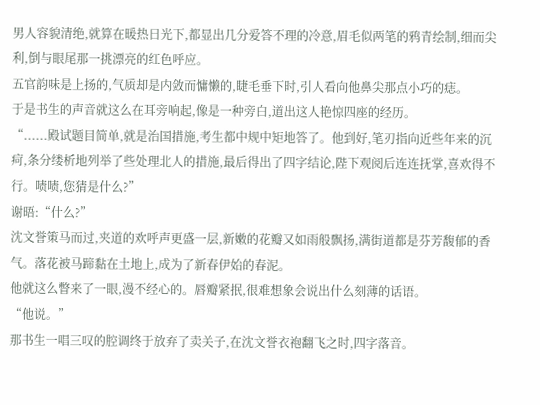男人容貌清绝,就算在暖热日光下,都显出几分爱答不理的冷意,眉毛似两笔的鸦青绘制,细而尖利,倒与眼尾那一挑漂亮的红色呼应。
五官韵味是上扬的,气质却是内敛而慵懒的,睫毛垂下时,引人看向他鼻尖那点小巧的痣。
于是书生的声音就这么在耳旁响起,像是一种旁白,道出这人艳惊四座的经历。
“......殿试题目简单,就是治国措施,考生都中规中矩地答了。他到好,笔刃指向近些年来的沉疴,条分缕析地列举了些处理北人的措施,最后得出了四字结论,陛下观阅后连连抚掌,喜欢得不行。啧啧,您猜是什么?”
谢晤:“什么?”
沈文誉策马而过,夹道的欢呼声更盛一层,新嫩的花瓣又如雨般飘扬,满街道都是芬芳馥郁的香气。落花被马蹄黏在土地上,成为了新春伊始的春泥。
他就这么瞥来了一眼,漫不经心的。唇瓣紧抿,很难想象会说出什么刻薄的话语。
“他说。”
那书生一唱三叹的腔调终于放弃了卖关子,在沈文誉衣袍翻飞之时,四字落音。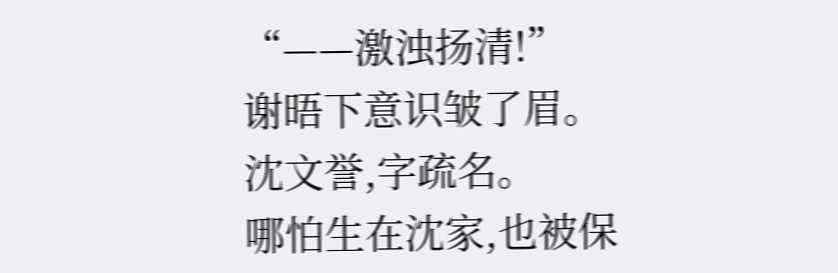“——激浊扬清!”
谢晤下意识皱了眉。
沈文誉,字疏名。
哪怕生在沈家,也被保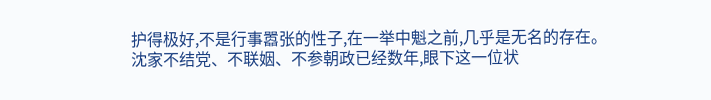护得极好,不是行事嚣张的性子,在一举中魁之前,几乎是无名的存在。
沈家不结党、不联姻、不参朝政已经数年,眼下这一位状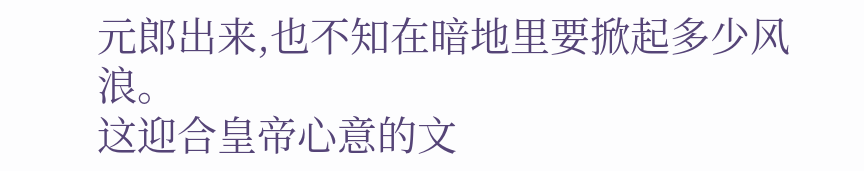元郎出来,也不知在暗地里要掀起多少风浪。
这迎合皇帝心意的文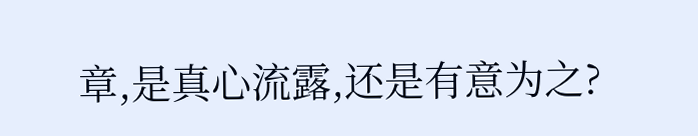章,是真心流露,还是有意为之?